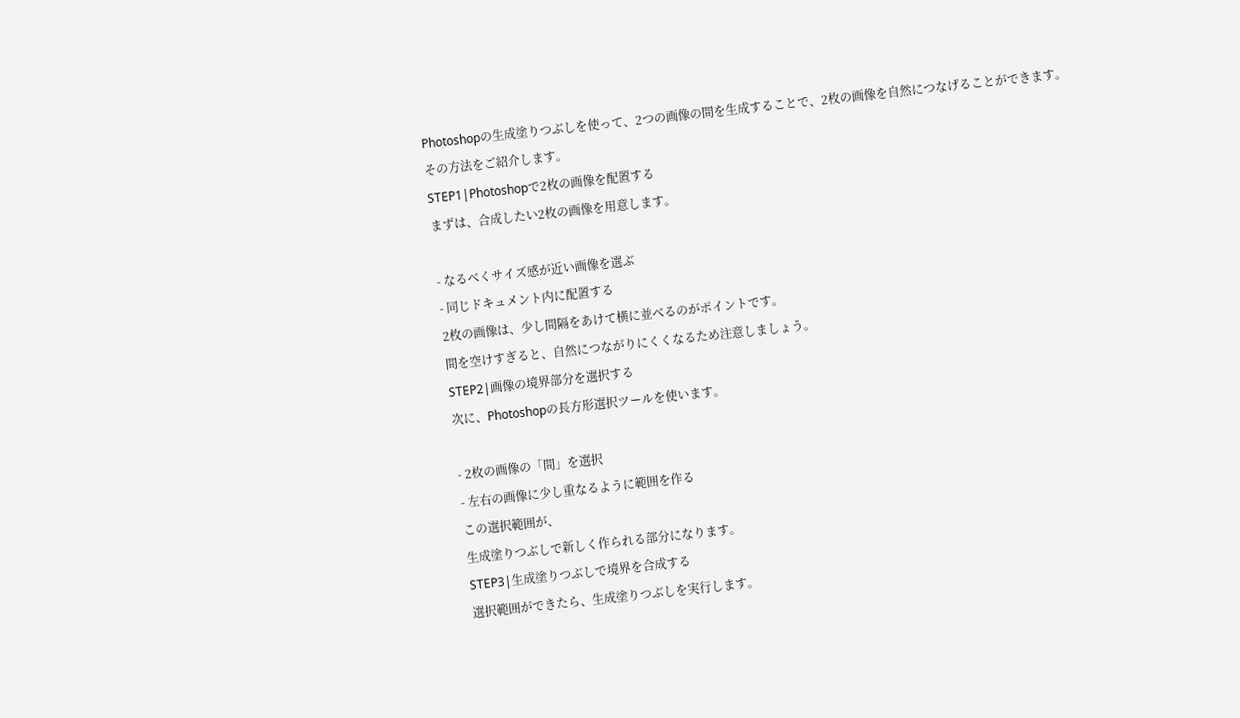Photoshopの生成塗りつぶしを使って、2つの画像の間を生成することで、2枚の画像を自然につなげることができます。
その方法をご紹介します。
STEP1|Photoshopで2枚の画像を配置する
まずは、合成したい2枚の画像を用意します。

- なるべくサイズ感が近い画像を選ぶ
- 同じドキュメント内に配置する
2枚の画像は、少し間隔をあけて横に並べるのがポイントです。
間を空けすぎると、自然につながりにくくなるため注意しましょう。
STEP2|画像の境界部分を選択する
次に、Photoshopの長方形選択ツールを使います。

- 2枚の画像の「間」を選択
- 左右の画像に少し重なるように範囲を作る
この選択範囲が、
生成塗りつぶしで新しく作られる部分になります。
STEP3|生成塗りつぶしで境界を合成する
選択範囲ができたら、生成塗りつぶしを実行します。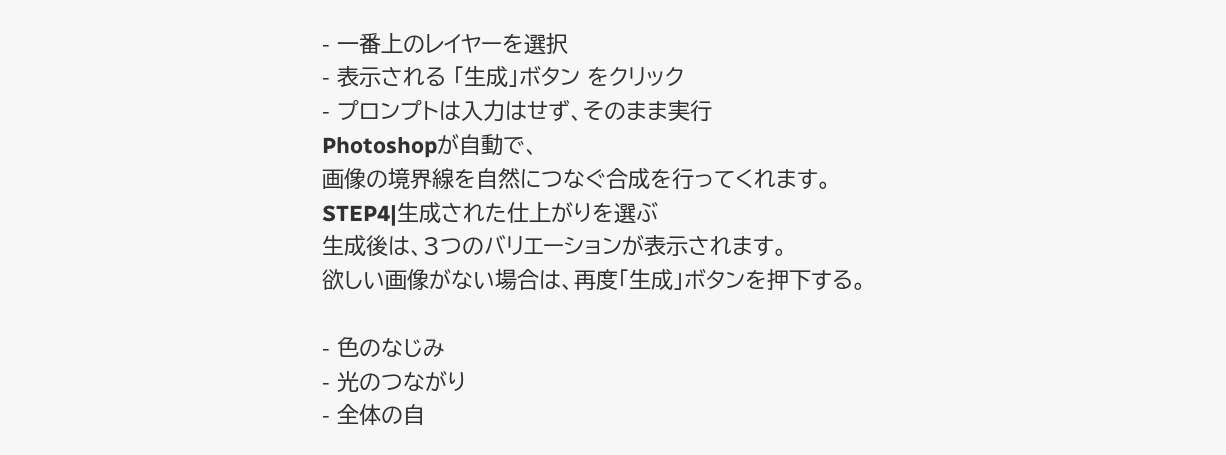- 一番上のレイヤーを選択
- 表示される 「生成」ボタン をクリック
- プロンプトは入力はせず、そのまま実行
Photoshopが自動で、
画像の境界線を自然につなぐ合成を行ってくれます。
STEP4|生成された仕上がりを選ぶ
生成後は、3つのバリエーションが表示されます。
欲しい画像がない場合は、再度「生成」ボタンを押下する。

- 色のなじみ
- 光のつながり
- 全体の自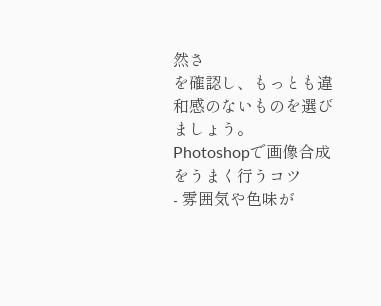然さ
を確認し、もっとも違和感のないものを選びましょう。
Photoshopで画像合成をうまく行うコツ
- 雰囲気や色味が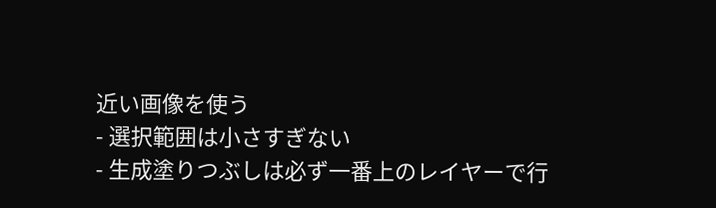近い画像を使う
- 選択範囲は小さすぎない
- 生成塗りつぶしは必ず一番上のレイヤーで行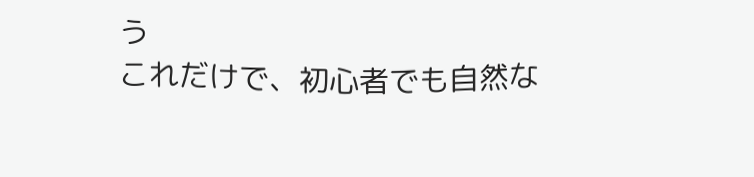う
これだけで、初心者でも自然な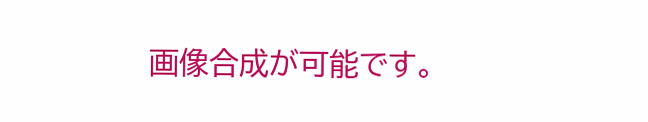画像合成が可能です。